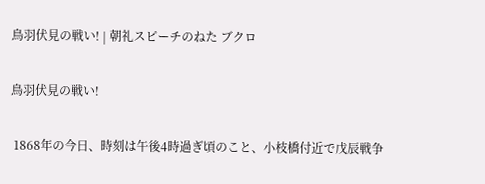鳥羽伏見の戦い! | 朝礼スピーチのねた ブクロ

鳥羽伏見の戦い!

 1868年の今日、時刻は午後4時過ぎ頃のこと、小枝橋付近で戊辰戦争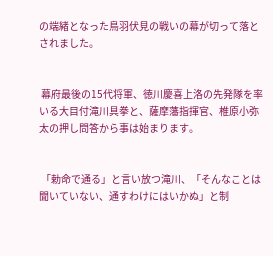の端緒となった鳥羽伏見の戦いの幕が切って落とされました。


 幕府最後の15代将軍、徳川慶喜上洛の先発隊を率いる大目付滝川具拳と、薩摩藩指揮官、椎原小弥太の押し問答から事は始まります。


 「勅命で通る」と言い放つ滝川、「そんなことは聞いていない、通すわけにはいかぬ」と制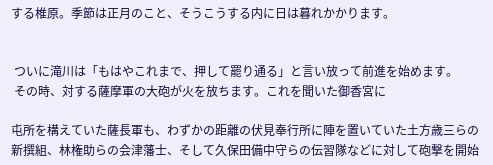する椎原。季節は正月のこと、そうこうする内に日は暮れかかります。


 ついに滝川は「もはやこれまで、押して罷り通る」と言い放って前進を始めます。
 その時、対する薩摩軍の大砲が火を放ちます。これを聞いた御香宮に

屯所を構えていた薩長軍も、わずかの距離の伏見奉行所に陣を置いていた土方歳三らの新撰組、林権助らの会津藩士、そして久保田備中守らの伝習隊などに対して砲撃を開始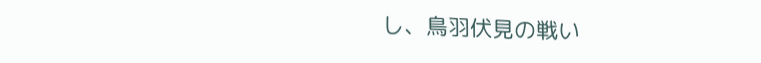し、鳥羽伏見の戦い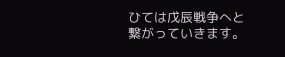ひては戊辰戦争へと繋がっていきます。